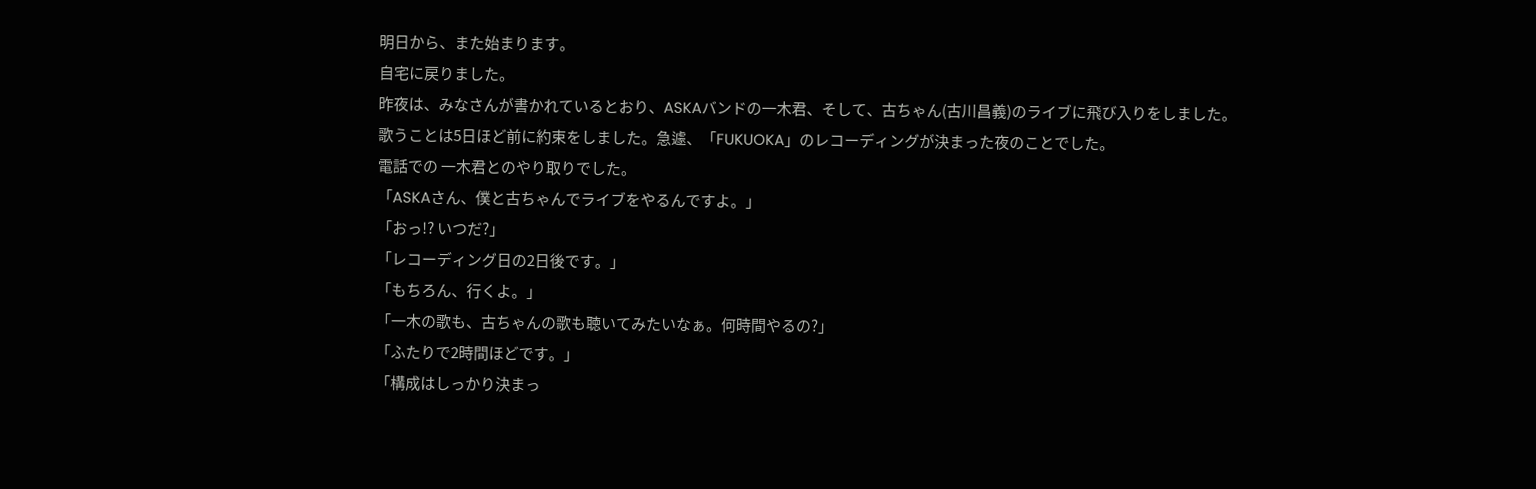明日から、また始まります。
自宅に戻りました。
昨夜は、みなさんが書かれているとおり、ASKAバンドの一木君、そして、古ちゃん(古川昌義)のライブに飛び入りをしました。
歌うことは5日ほど前に約束をしました。急遽、「FUKUOKA」のレコーディングが決まった夜のことでした。
電話での 一木君とのやり取りでした。
「ASKAさん、僕と古ちゃんでライブをやるんですよ。」
「おっ!? いつだ?」
「レコーディング日の2日後です。」
「もちろん、行くよ。」
「一木の歌も、古ちゃんの歌も聴いてみたいなぁ。何時間やるの?」
「ふたりで2時間ほどです。」
「構成はしっかり決まっ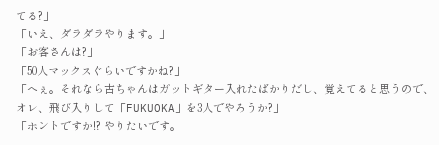てる?」
「いえ、ダラダラやります。」
「お客さんは?」
「50人マックスぐらいですかね?」
「へぇ。それなら古ちゃんはガットギター入れたばかりだし、覚えてると思うので、オレ、飛び入りして「FUKUOKA」を3人でやろうか?」
「ホントですか!? やりたいです。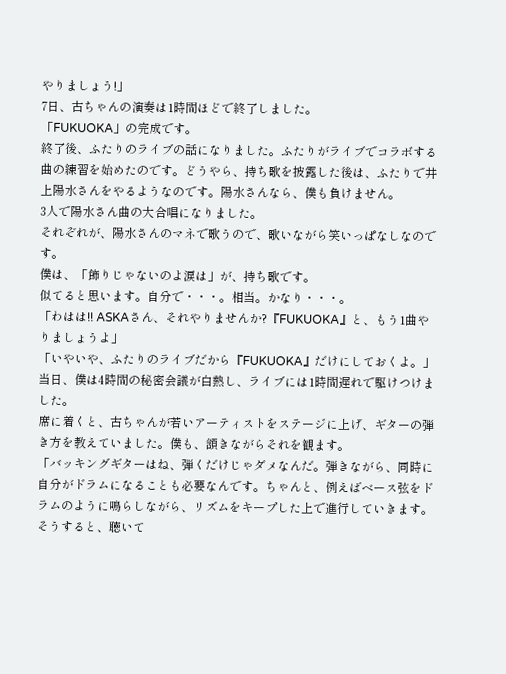やりましょう!」
7日、古ちゃんの演奏は1時間ほどで終了しました。
「FUKUOKA」の完成です。
終了後、ふたりのライブの話になりました。ふたりがライブでコラボする曲の練習を始めたのです。どうやら、持ち歌を披露した後は、ふたりで井上陽水さんをやるようなのです。陽水さんなら、僕も負けません。
3人で陽水さん曲の大合唱になりました。
それぞれが、陽水さんのマネで歌うので、歌いながら笑いっぱなしなのです。
僕は、「飾りじゃないのよ涙は」が、持ち歌です。
似てると思います。自分で・・・。相当。かなり・・・。
「わはは!! ASKAさん、それやりませんか?『FUKUOKA』と、もう1曲やりましょうよ」
「いやいや、ふたりのライブだから『FUKUOKA』だけにしておくよ。」
当日、僕は4時間の秘密会議が白熱し、ライブには1時間遅れで駆けつけました。
席に着くと、古ちゃんが若いアーティストをステージに上げ、ギターの弾き方を教えていました。僕も、頷きながらそれを観ます。
「バッキングギターはね、弾くだけじゃダメなんだ。弾きながら、同時に自分がドラムになることも必要なんです。ちゃんと、例えばベース弦をドラムのように鳴らしながら、リズムをキープした上で進行していきます。そうすると、聴いて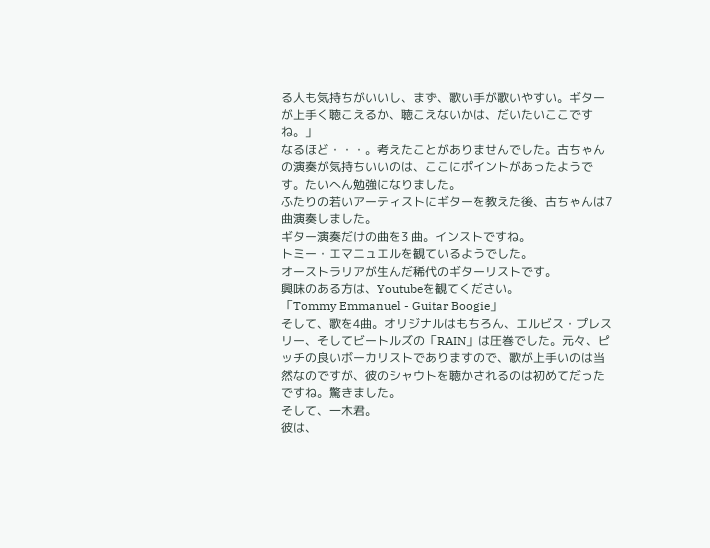る人も気持ちがいいし、まず、歌い手が歌いやすい。ギターが上手く聴こえるか、聴こえないかは、だいたいここですね。」
なるほど・・・。考えたことがありませんでした。古ちゃんの演奏が気持ちいいのは、ここにポイントがあったようです。たいへん勉強になりました。
ふたりの若いアーティストにギターを教えた後、古ちゃんは7曲演奏しました。
ギター演奏だけの曲を3 曲。インストですね。
トミー・エマニュエルを観ているようでした。
オーストラリアが生んだ稀代のギターリストです。
興味のある方は、Youtubeを観てください。
「Tommy Emmanuel - Guitar Boogie」
そして、歌を4曲。オリジナルはもちろん、エルビス・プレスリー、そしてビートルズの「RAIN」は圧巻でした。元々、ピッチの良いボーカリストでありますので、歌が上手いのは当然なのですが、彼のシャウトを聴かされるのは初めてだったですね。驚きました。
そして、一木君。
彼は、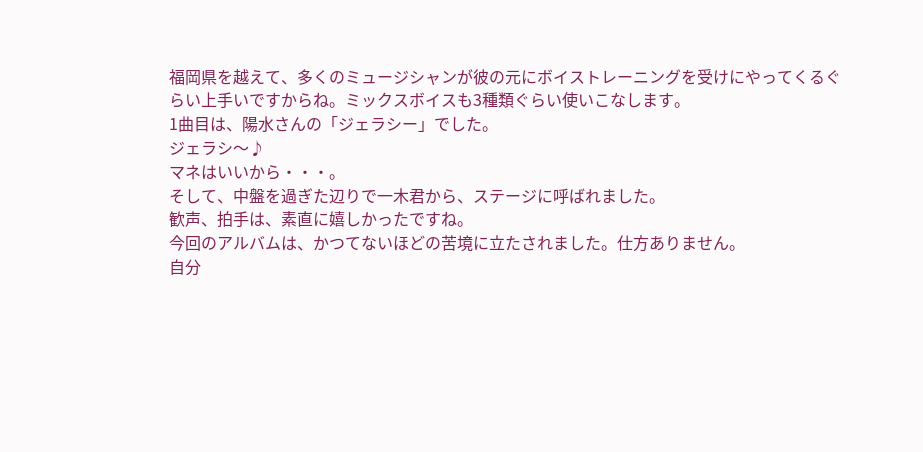福岡県を越えて、多くのミュージシャンが彼の元にボイストレーニングを受けにやってくるぐらい上手いですからね。ミックスボイスも3種類ぐらい使いこなします。
1曲目は、陽水さんの「ジェラシー」でした。
ジェラシ〜♪
マネはいいから・・・。
そして、中盤を過ぎた辺りで一木君から、ステージに呼ばれました。
歓声、拍手は、素直に嬉しかったですね。
今回のアルバムは、かつてないほどの苦境に立たされました。仕方ありません。
自分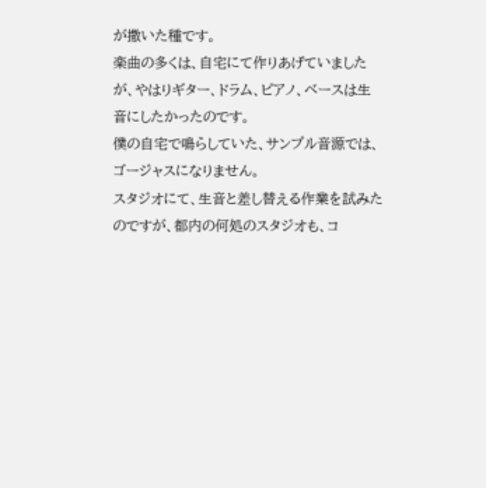が撒いた種です。
楽曲の多くは、自宅にて作りあげていましたが、やはりギター、ドラム、ピアノ、ベースは生音にしたかったのです。
僕の自宅で鳴らしていた、サンプル音源では、ゴージャスになりません。
スタジオにて、生音と差し替える作業を試みたのですが、都内の何処のスタジオも、コ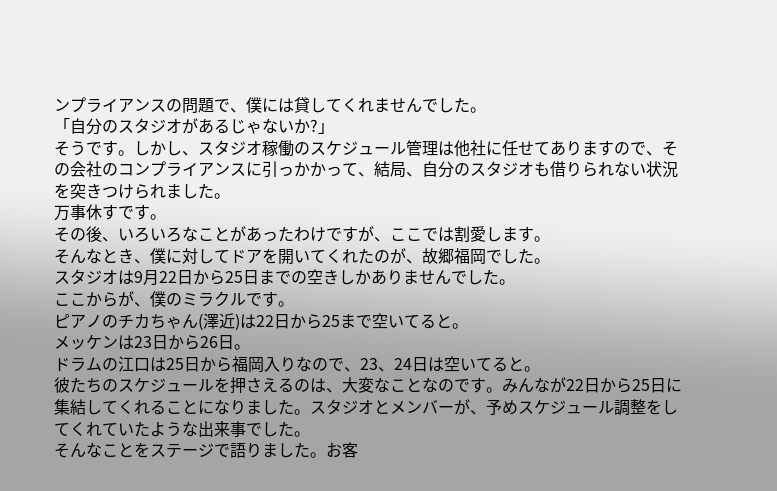ンプライアンスの問題で、僕には貸してくれませんでした。
「自分のスタジオがあるじゃないか?」
そうです。しかし、スタジオ稼働のスケジュール管理は他社に任せてありますので、その会社のコンプライアンスに引っかかって、結局、自分のスタジオも借りられない状況を突きつけられました。
万事休すです。
その後、いろいろなことがあったわけですが、ここでは割愛します。
そんなとき、僕に対してドアを開いてくれたのが、故郷福岡でした。
スタジオは9月22日から25日までの空きしかありませんでした。
ここからが、僕のミラクルです。
ピアノのチカちゃん(澤近)は22日から25まで空いてると。
メッケンは23日から26日。
ドラムの江口は25日から福岡入りなので、23、24日は空いてると。
彼たちのスケジュールを押さえるのは、大変なことなのです。みんなが22日から25日に集結してくれることになりました。スタジオとメンバーが、予めスケジュール調整をしてくれていたような出来事でした。
そんなことをステージで語りました。お客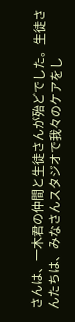さんは、一木君の仲間と生徒さんが殆どでした。生徒さんたちは、みなさんスタジオで我々のケアをし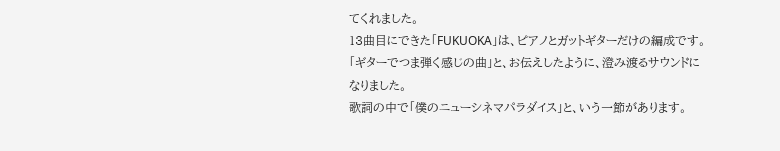てくれました。
13曲目にできた「FUKUOKA」は、ピアノとガットギターだけの編成です。
「ギターでつま弾く感じの曲」と、お伝えしたように、澄み渡るサウンドになりました。
歌詞の中で「僕のニューシネマパラダイス」と、いう一節があります。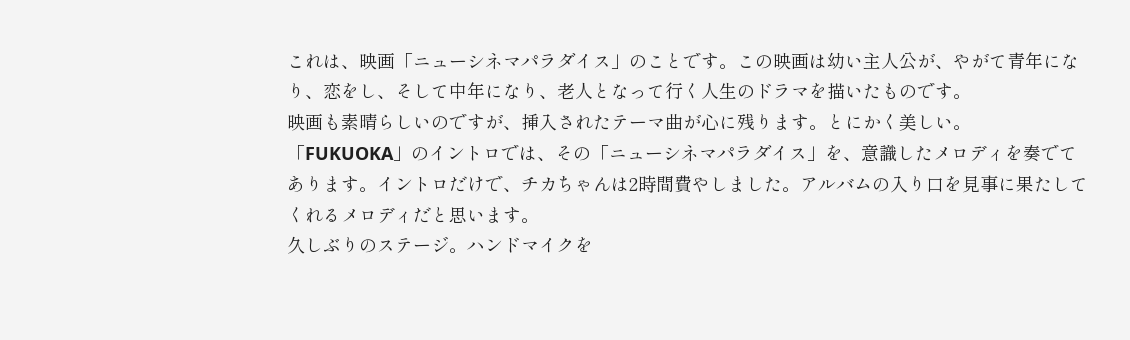これは、映画「ニューシネマパラダイス」のことです。この映画は幼い主人公が、やがて青年になり、恋をし、そして中年になり、老人となって行く人生のドラマを描いたものです。
映画も素晴らしいのですが、挿入されたテーマ曲が心に残ります。とにかく美しい。「FUKUOKA」のイントロでは、その「ニューシネマパラダイス」を、意識したメロディを奏でてあります。イントロだけで、チカちゃんは2時間費やしました。アルバムの入り口を見事に果たしてくれるメロディだと思います。
久しぶりのステージ。ハンドマイクを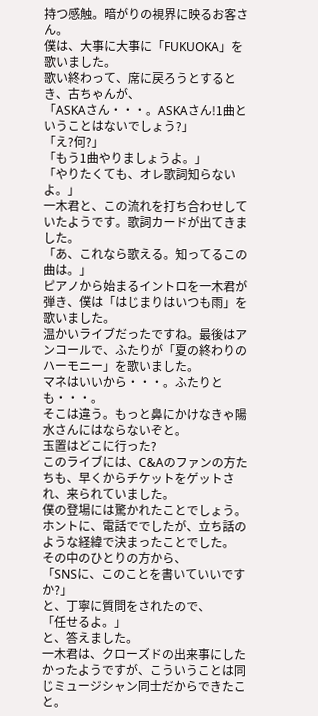持つ感触。暗がりの視界に映るお客さん。
僕は、大事に大事に「FUKUOKA」を歌いました。
歌い終わって、席に戻ろうとするとき、古ちゃんが、
「ASKAさん・・・。ASKAさん!1曲ということはないでしょう?」
「え?何?」
「もう1曲やりましょうよ。」
「やりたくても、オレ歌詞知らないよ。」
一木君と、この流れを打ち合わせしていたようです。歌詞カードが出てきました。
「あ、これなら歌える。知ってるこの曲は。」
ピアノから始まるイントロを一木君が弾き、僕は「はじまりはいつも雨」を歌いました。
温かいライブだったですね。最後はアンコールで、ふたりが「夏の終わりのハーモニー」を歌いました。
マネはいいから・・・。ふたりとも・・・。
そこは違う。もっと鼻にかけなきゃ陽水さんにはならないぞと。
玉置はどこに行った?
このライブには、C&Aのファンの方たちも、早くからチケットをゲットされ、来られていました。
僕の登場には驚かれたことでしょう。ホントに、電話ででしたが、立ち話のような経緯で決まったことでした。
その中のひとりの方から、
「SNSに、このことを書いていいですか?」
と、丁寧に質問をされたので、
「任せるよ。」
と、答えました。
一木君は、クローズドの出来事にしたかったようですが、こういうことは同じミュージシャン同士だからできたこと。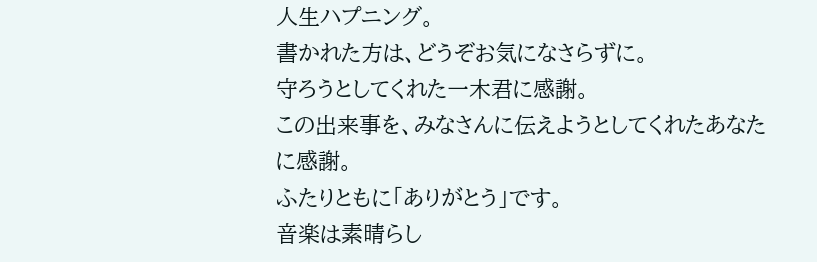人生ハプニング。
書かれた方は、どうぞお気になさらずに。
守ろうとしてくれた一木君に感謝。
この出来事を、みなさんに伝えようとしてくれたあなたに感謝。
ふたりともに「ありがとう」です。
音楽は素晴らし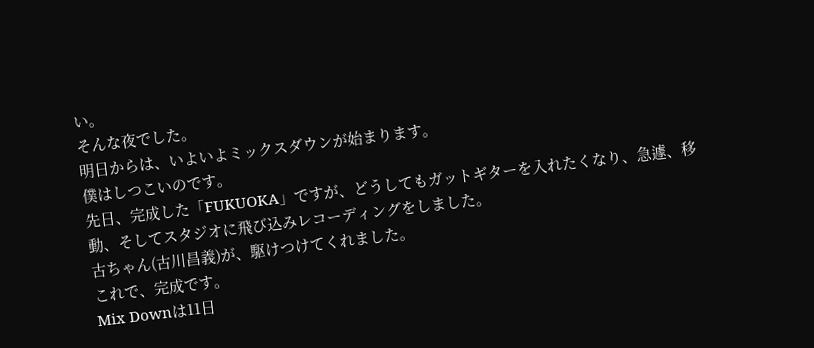い。
そんな夜でした。
明日からは、いよいよミックスダウンが始まります。
僕はしつこいのです。
先日、完成した「FUKUOKA」ですが、どうしてもガットギターを入れたくなり、急遽、移動、そしてスタジオに飛び込みレコーディングをしました。
古ちゃん(古川昌義)が、駆けつけてくれました。
これで、完成です。
Mix Downは11日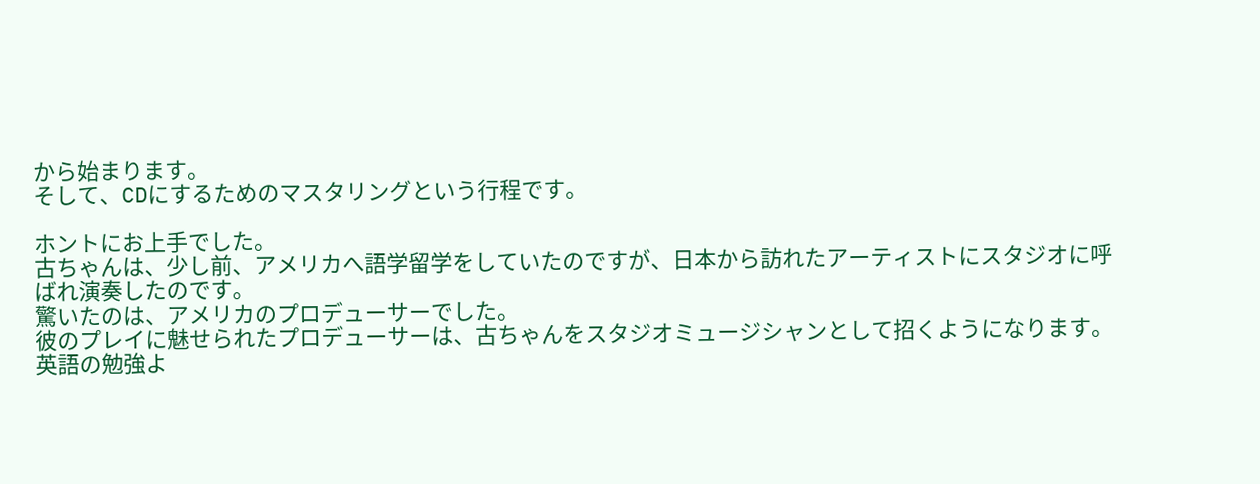から始まります。
そして、CDにするためのマスタリングという行程です。

ホントにお上手でした。
古ちゃんは、少し前、アメリカへ語学留学をしていたのですが、日本から訪れたアーティストにスタジオに呼ばれ演奏したのです。
驚いたのは、アメリカのプロデューサーでした。
彼のプレイに魅せられたプロデューサーは、古ちゃんをスタジオミュージシャンとして招くようになります。
英語の勉強よ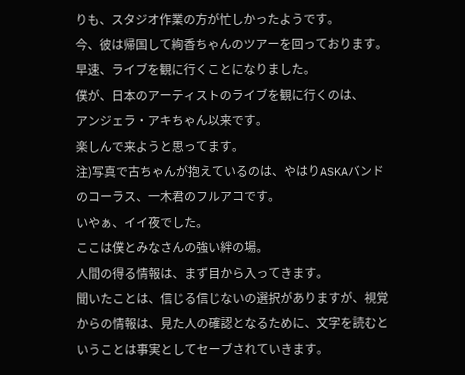りも、スタジオ作業の方が忙しかったようです。
今、彼は帰国して絢香ちゃんのツアーを回っております。
早速、ライブを観に行くことになりました。
僕が、日本のアーティストのライブを観に行くのは、
アンジェラ・アキちゃん以来です。
楽しんで来ようと思ってます。
注)写真で古ちゃんが抱えているのは、やはりASKAバンドのコーラス、一木君のフルアコです。
いやぁ、イイ夜でした。
ここは僕とみなさんの強い絆の場。
人間の得る情報は、まず目から入ってきます。
聞いたことは、信じる信じないの選択がありますが、視覚からの情報は、見た人の確認となるために、文字を読むということは事実としてセーブされていきます。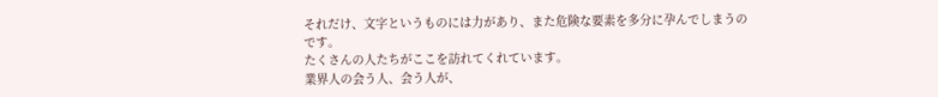それだけ、文字というものには力があり、また危険な要素を多分に孕んでしまうのです。
たくさんの人たちがここを訪れてくれています。
業界人の会う人、会う人が、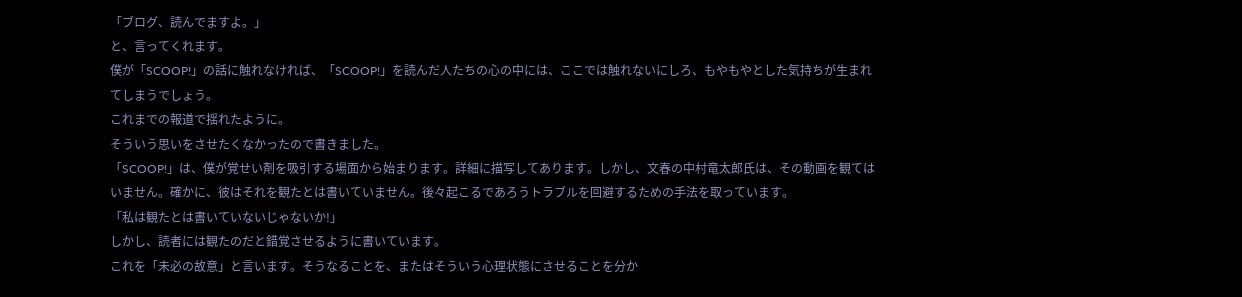「ブログ、読んでますよ。」
と、言ってくれます。
僕が「SCOOP!」の話に触れなければ、「SCOOP!」を読んだ人たちの心の中には、ここでは触れないにしろ、もやもやとした気持ちが生まれてしまうでしょう。
これまでの報道で揺れたように。
そういう思いをさせたくなかったので書きました。
「SCOOP!」は、僕が覚せい剤を吸引する場面から始まります。詳細に描写してあります。しかし、文春の中村竜太郎氏は、その動画を観てはいません。確かに、彼はそれを観たとは書いていません。後々起こるであろうトラブルを回避するための手法を取っています。
「私は観たとは書いていないじゃないか!」
しかし、読者には観たのだと錯覚させるように書いています。
これを「未必の故意」と言います。そうなることを、またはそういう心理状態にさせることを分か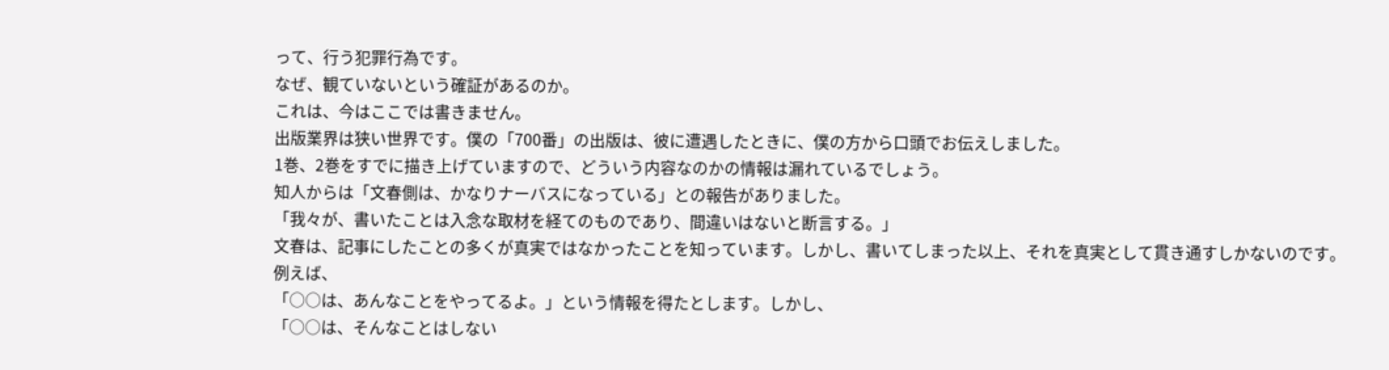って、行う犯罪行為です。
なぜ、観ていないという確証があるのか。
これは、今はここでは書きません。
出版業界は狭い世界です。僕の「700番」の出版は、彼に遭遇したときに、僕の方から口頭でお伝えしました。
1巻、2巻をすでに描き上げていますので、どういう内容なのかの情報は漏れているでしょう。
知人からは「文春側は、かなりナーバスになっている」との報告がありました。
「我々が、書いたことは入念な取材を経てのものであり、間違いはないと断言する。」
文春は、記事にしたことの多くが真実ではなかったことを知っています。しかし、書いてしまった以上、それを真実として貫き通すしかないのです。
例えば、
「○○は、あんなことをやってるよ。」という情報を得たとします。しかし、
「○○は、そんなことはしない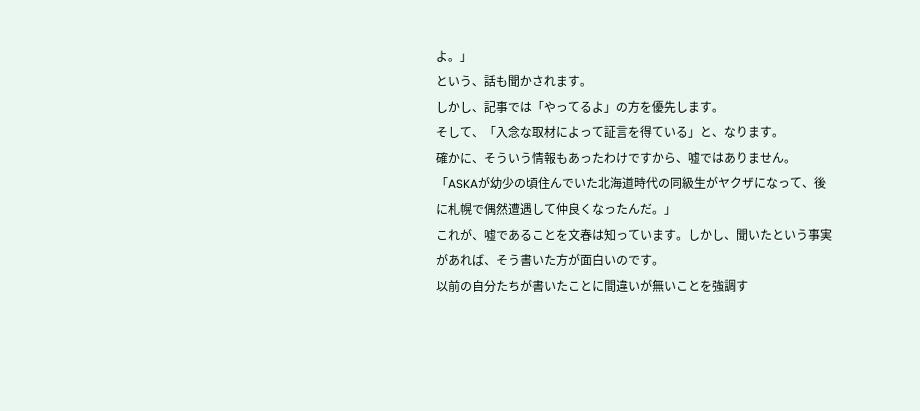よ。」
という、話も聞かされます。
しかし、記事では「やってるよ」の方を優先します。
そして、「入念な取材によって証言を得ている」と、なります。
確かに、そういう情報もあったわけですから、嘘ではありません。
「ASKAが幼少の頃住んでいた北海道時代の同級生がヤクザになって、後に札幌で偶然遭遇して仲良くなったんだ。」
これが、嘘であることを文春は知っています。しかし、聞いたという事実があれば、そう書いた方が面白いのです。
以前の自分たちが書いたことに間違いが無いことを強調す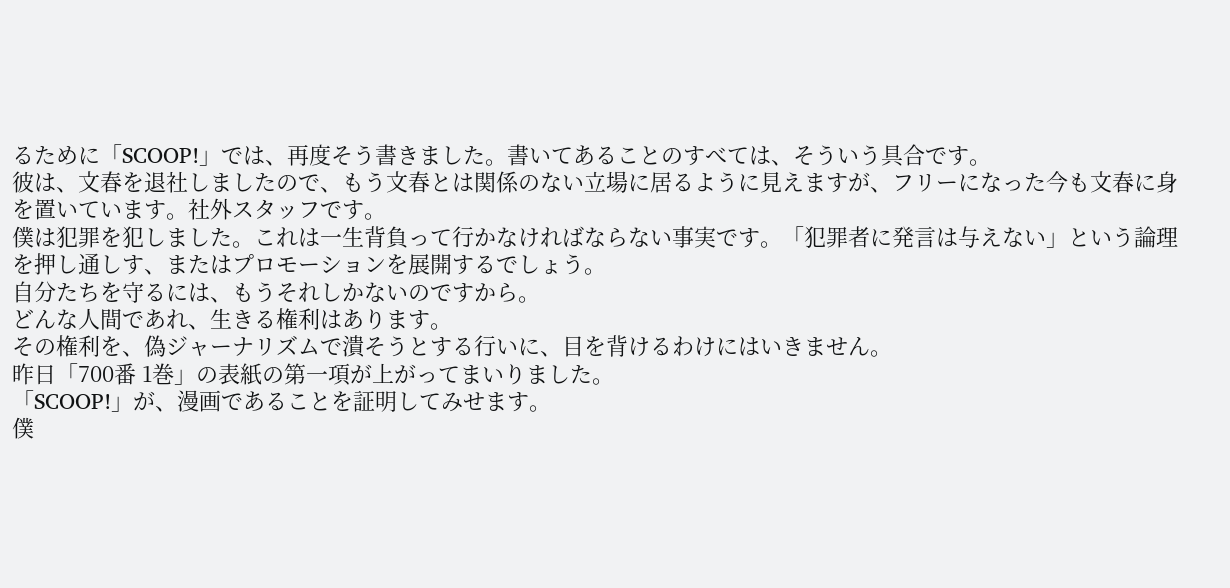るために「SCOOP!」では、再度そう書きました。書いてあることのすべては、そういう具合です。
彼は、文春を退社しましたので、もう文春とは関係のない立場に居るように見えますが、フリーになった今も文春に身を置いています。社外スタッフです。
僕は犯罪を犯しました。これは一生背負って行かなければならない事実です。「犯罪者に発言は与えない」という論理を押し通しす、またはプロモーションを展開するでしょう。
自分たちを守るには、もうそれしかないのですから。
どんな人間であれ、生きる権利はあります。
その権利を、偽ジャーナリズムで潰そうとする行いに、目を背けるわけにはいきません。
昨日「700番 1巻」の表紙の第一項が上がってまいりました。
「SCOOP!」が、漫画であることを証明してみせます。
僕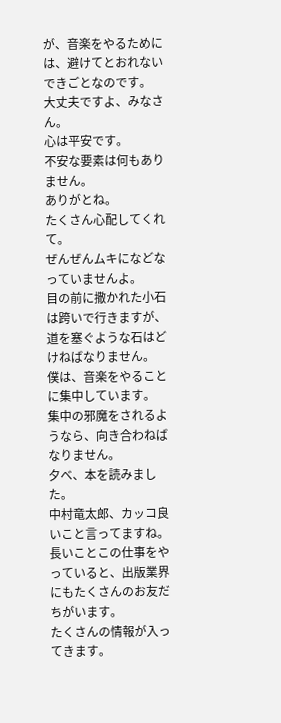が、音楽をやるためには、避けてとおれないできごとなのです。
大丈夫ですよ、みなさん。
心は平安です。
不安な要素は何もありません。
ありがとね。
たくさん心配してくれて。
ぜんぜんムキになどなっていませんよ。
目の前に撒かれた小石は跨いで行きますが、道を塞ぐような石はどけねばなりません。
僕は、音楽をやることに集中しています。
集中の邪魔をされるようなら、向き合わねばなりません。
夕べ、本を読みました。
中村竜太郎、カッコ良いこと言ってますね。
長いことこの仕事をやっていると、出版業界にもたくさんのお友だちがいます。
たくさんの情報が入ってきます。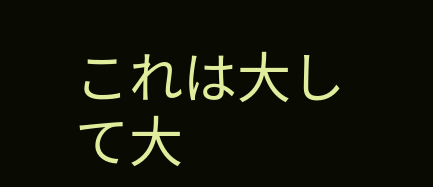これは大して大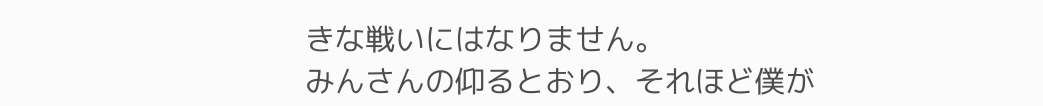きな戦いにはなりません。
みんさんの仰るとおり、それほど僕が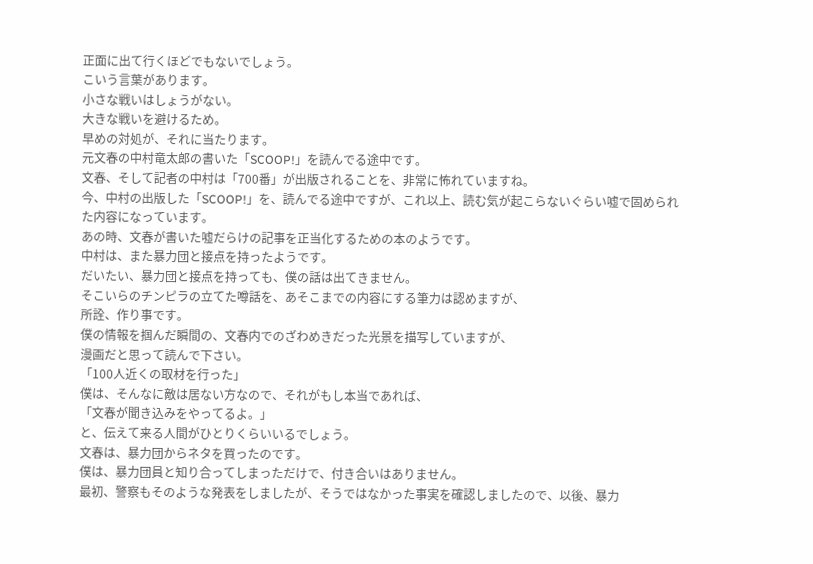正面に出て行くほどでもないでしょう。
こいう言葉があります。
小さな戦いはしょうがない。
大きな戦いを避けるため。
早めの対処が、それに当たります。
元文春の中村竜太郎の書いた「SCOOP!」を読んでる途中です。
文春、そして記者の中村は「700番」が出版されることを、非常に怖れていますね。
今、中村の出版した「SCOOP!」を、読んでる途中ですが、これ以上、読む気が起こらないぐらい嘘で固められた内容になっています。
あの時、文春が書いた嘘だらけの記事を正当化するための本のようです。
中村は、また暴力団と接点を持ったようです。
だいたい、暴力団と接点を持っても、僕の話は出てきません。
そこいらのチンピラの立てた噂話を、あそこまでの内容にする筆力は認めますが、
所詮、作り事です。
僕の情報を掴んだ瞬間の、文春内でのざわめきだった光景を描写していますが、
漫画だと思って読んで下さい。
「100人近くの取材を行った」
僕は、そんなに敵は居ない方なので、それがもし本当であれば、
「文春が聞き込みをやってるよ。」
と、伝えて来る人間がひとりくらいいるでしょう。
文春は、暴力団からネタを買ったのです。
僕は、暴力団員と知り合ってしまっただけで、付き合いはありません。
最初、警察もそのような発表をしましたが、そうではなかった事実を確認しましたので、以後、暴力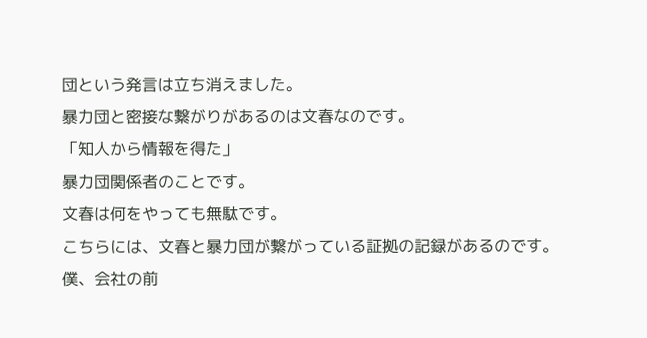団という発言は立ち消えました。
暴力団と密接な繋がりがあるのは文春なのです。
「知人から情報を得た」
暴力団関係者のことです。
文春は何をやっても無駄です。
こちらには、文春と暴力団が繋がっている証拠の記録があるのです。
僕、会社の前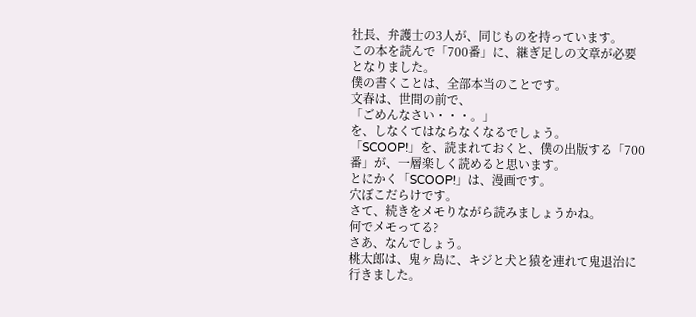社長、弁護士の3人が、同じものを持っています。
この本を読んで「700番」に、継ぎ足しの文章が必要となりました。
僕の書くことは、全部本当のことです。
文春は、世間の前で、
「ごめんなさい・・・。」
を、しなくてはならなくなるでしょう。
「SCOOP!」を、読まれておくと、僕の出版する「700番」が、一層楽しく読めると思います。
とにかく「SCOOP!」は、漫画です。
穴ぼこだらけです。
さて、続きをメモりながら読みましょうかね。
何でメモってる?
さあ、なんでしょう。
桃太郎は、鬼ヶ島に、キジと犬と猿を連れて鬼退治に行きました。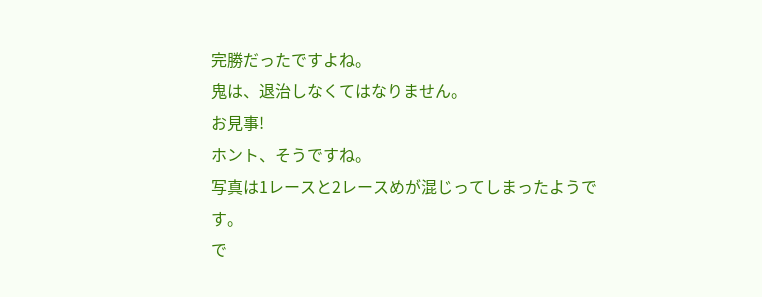完勝だったですよね。
鬼は、退治しなくてはなりません。
お見事!
ホント、そうですね。
写真は1レースと2レースめが混じってしまったようです。
で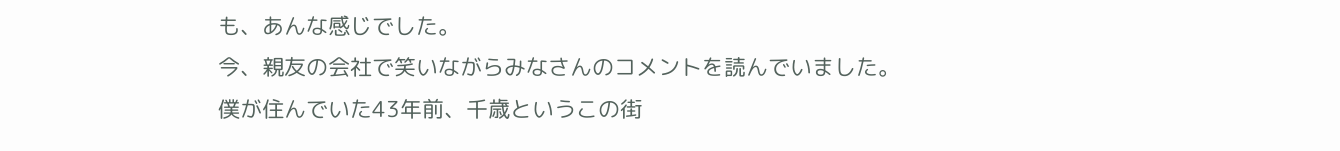も、あんな感じでした。
今、親友の会社で笑いながらみなさんのコメントを読んでいました。
僕が住んでいた43年前、千歳というこの街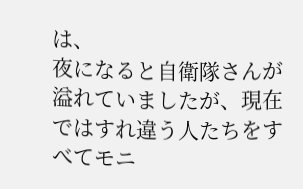は、
夜になると自衛隊さんが溢れていましたが、現在ではすれ違う人たちをすべてモニ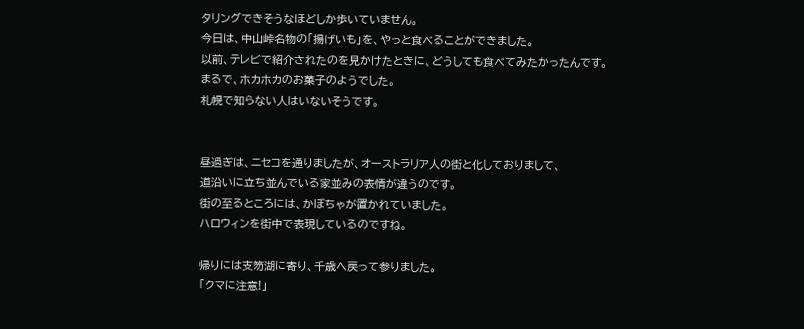タリングできそうなほどしか歩いていません。
今日は、中山峠名物の「揚げいも」を、やっと食べることができました。
以前、テレビで紹介されたのを見かけたときに、どうしても食べてみたかったんです。
まるで、ホカホカのお菓子のようでした。
札幌で知らない人はいないそうです。


昼過ぎは、ニセコを通りましたが、オーストラリア人の街と化しておりまして、
道沿いに立ち並んでいる家並みの表情が違うのです。
街の至るところには、かぼちゃが置かれていました。
ハロウィンを街中で表現しているのですね。

帰りには支笏湖に寄り、千歳へ戻って参りました。
「クマに注意!」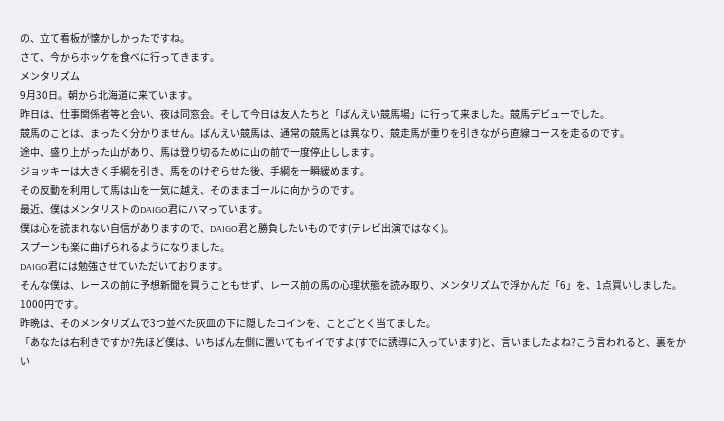の、立て看板が懐かしかったですね。
さて、今からホッケを食べに行ってきます。
メンタリズム
9月30日。朝から北海道に来ています。
昨日は、仕事関係者等と会い、夜は同窓会。そして今日は友人たちと「ばんえい競馬場」に行って来ました。競馬デビューでした。
競馬のことは、まったく分かりません。ばんえい競馬は、通常の競馬とは異なり、競走馬が重りを引きながら直線コースを走るのです。
途中、盛り上がった山があり、馬は登り切るために山の前で一度停止しします。
ジョッキーは大きく手綱を引き、馬をのけぞらせた後、手綱を一瞬緩めます。
その反動を利用して馬は山を一気に越え、そのままゴールに向かうのです。
最近、僕はメンタリストのDAIGO君にハマっています。
僕は心を読まれない自信がありますので、DAIGO君と勝負したいものです(テレビ出演ではなく)。
スプーンも楽に曲げられるようになりました。
DAIGO君には勉強させていただいております。
そんな僕は、レースの前に予想新聞を買うこともせず、レース前の馬の心理状態を読み取り、メンタリズムで浮かんだ「6」を、1点買いしました。
1000円です。
昨晩は、そのメンタリズムで3つ並べた灰皿の下に隠したコインを、ことごとく当てました。
「あなたは右利きですか?先ほど僕は、いちばん左側に置いてもイイですよ(すでに誘導に入っています)と、言いましたよね?こう言われると、裏をかい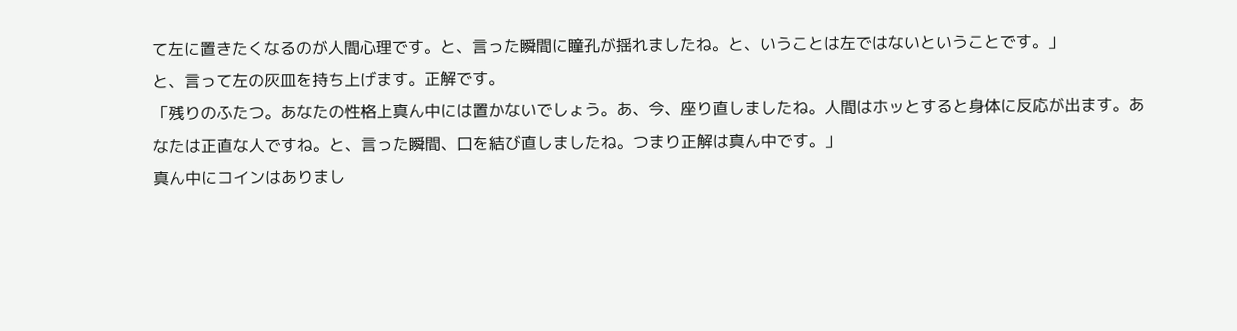て左に置きたくなるのが人間心理です。と、言った瞬間に瞳孔が揺れましたね。と、いうことは左ではないということです。」
と、言って左の灰皿を持ち上げます。正解です。
「残りのふたつ。あなたの性格上真ん中には置かないでしょう。あ、今、座り直しましたね。人間はホッとすると身体に反応が出ます。あなたは正直な人ですね。と、言った瞬間、口を結び直しましたね。つまり正解は真ん中です。」
真ん中にコインはありまし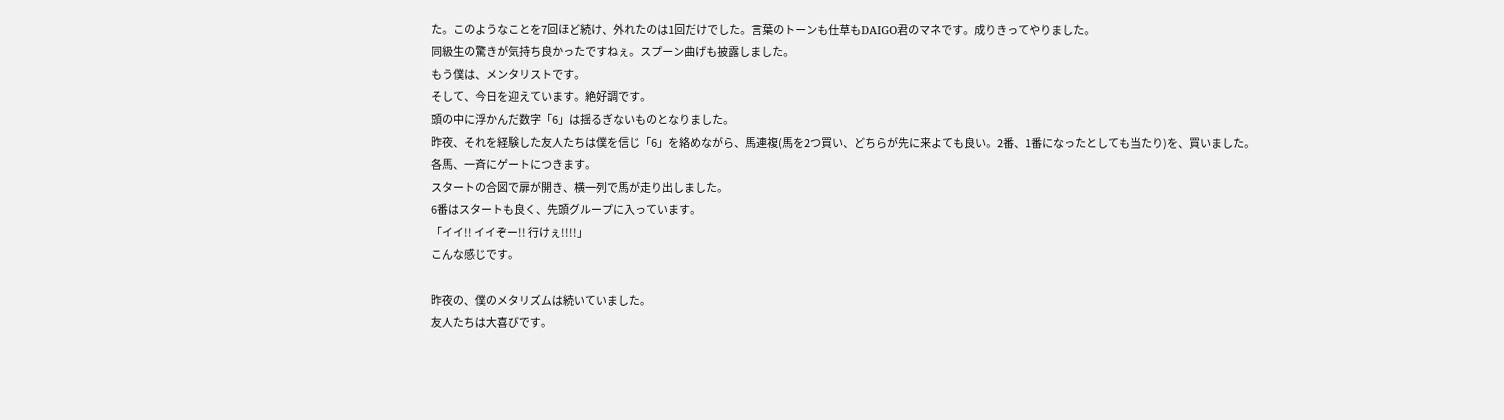た。このようなことを7回ほど続け、外れたのは1回だけでした。言葉のトーンも仕草もDAIGO君のマネです。成りきってやりました。
同級生の驚きが気持ち良かったですねぇ。スプーン曲げも披露しました。
もう僕は、メンタリストです。
そして、今日を迎えています。絶好調です。
頭の中に浮かんだ数字「6」は揺るぎないものとなりました。
昨夜、それを経験した友人たちは僕を信じ「6」を絡めながら、馬連複(馬を2つ買い、どちらが先に来よても良い。2番、1番になったとしても当たり)を、買いました。
各馬、一斉にゲートにつきます。
スタートの合図で扉が開き、横一列で馬が走り出しました。
6番はスタートも良く、先頭グループに入っています。
「イイ!! イイぞー!! 行けぇ!!!!」
こんな感じです。

昨夜の、僕のメタリズムは続いていました。
友人たちは大喜びです。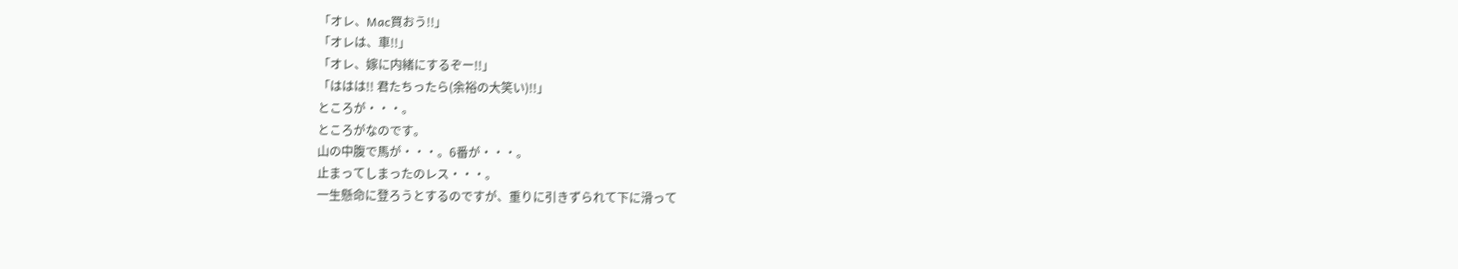「オレ、Mac買おう!!」
「オレは、車!!」
「オレ、嫁に内緒にするぞー!!」
「ははは!! 君たちったら(余裕の大笑い)!!」
ところが・・・。
ところがなのです。
山の中腹で馬が・・・。6番が・・・。
止まってしまったのレス・・・。
一生懸命に登ろうとするのですが、重りに引きずられて下に滑って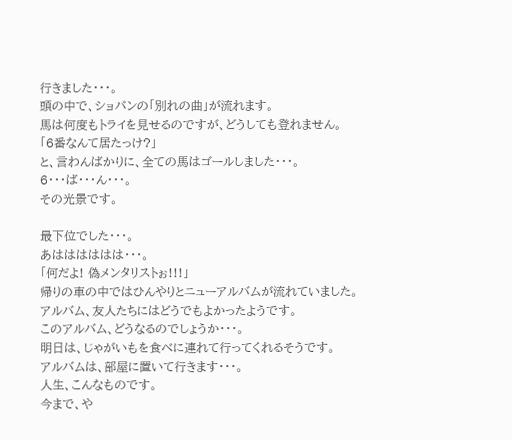行きました・・・。
頭の中で、ショパンの「別れの曲」が流れます。
馬は何度もトライを見せるのですが、どうしても登れません。
「6番なんて居たっけ?」
と、言わんばかりに、全ての馬はゴールしました・・・。
6・・・ば・・・ん・・・。
その光景です。

最下位でした・・・。
あはははははは・・・。
「何だよ! 偽メンタリストぉ!!!」
帰りの車の中ではひんやりとニューアルバムが流れていました。
アルバム、友人たちにはどうでもよかったようです。
このアルバム、どうなるのでしょうか・・・。
明日は、じゃがいもを食べに連れて行ってくれるそうです。
アルバムは、部屋に置いて行きます・・・。
人生、こんなものです。
今まで、や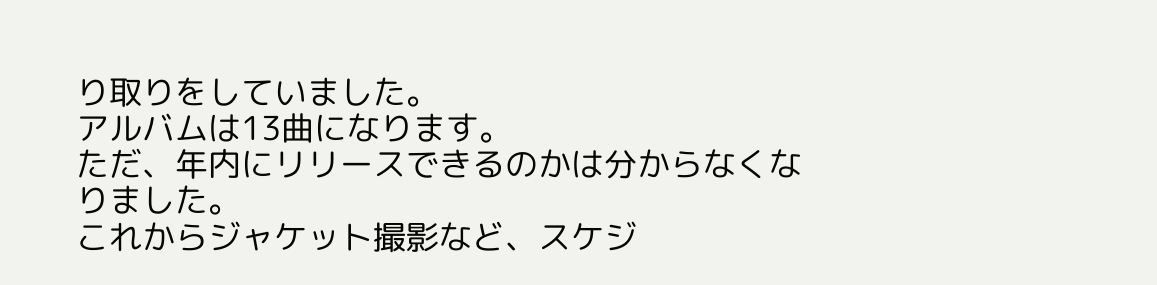り取りをしていました。
アルバムは13曲になります。
ただ、年内にリリースできるのかは分からなくなりました。
これからジャケット撮影など、スケジ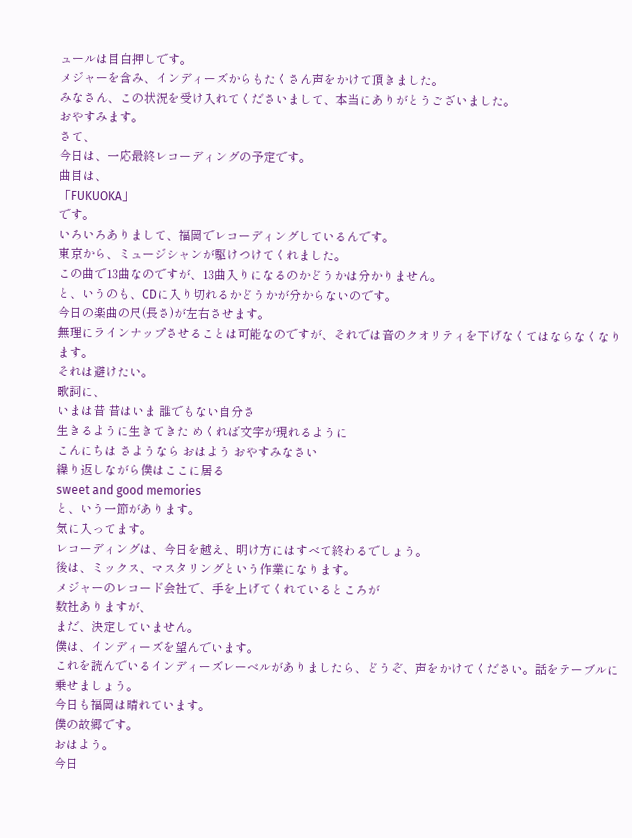ュールは目白押しです。
メジャーを含み、インディーズからもたくさん声をかけて頂きました。
みなさん、この状況を受け入れてくださいまして、本当にありがとうございました。
おやすみます。
さて、
今日は、一応最終レコーディングの予定です。
曲目は、
「FUKUOKA」
です。
いろいろありまして、福岡でレコーディングしているんです。
東京から、ミュージシャンが駆けつけてくれました。
この曲で13曲なのですが、13曲入りになるのかどうかは分かりません。
と、いうのも、CDに入り切れるかどうかが分からないのです。
今日の楽曲の尺(長さ)が左右させます。
無理にラインナップさせることは可能なのですが、それでは音のクオリティを下げなくてはならなくなります。
それは避けたい。
歌詞に、
いまは昔 昔はいま 誰でもない自分さ
生きるように生きてきた めくれば文字が現れるように
こんにちは さようなら おはよう おやすみなさい
繰り返しながら僕はここに居る
sweet and good memories
と、いう一節があります。
気に入ってます。
レコーディングは、今日を越え、明け方にはすべて終わるでしょう。
後は、ミックス、マスタリングという作業になります。
メジャーのレコード会社で、手を上げてくれているところが
数社ありますが、
まだ、決定していません。
僕は、インディーズを望んでいます。
これを読んでいるインディーズレーベルがありましたら、どうぞ、声をかけてください。話をテーブルに乗せましょう。
今日も福岡は晴れています。
僕の故郷です。
おはよう。
今日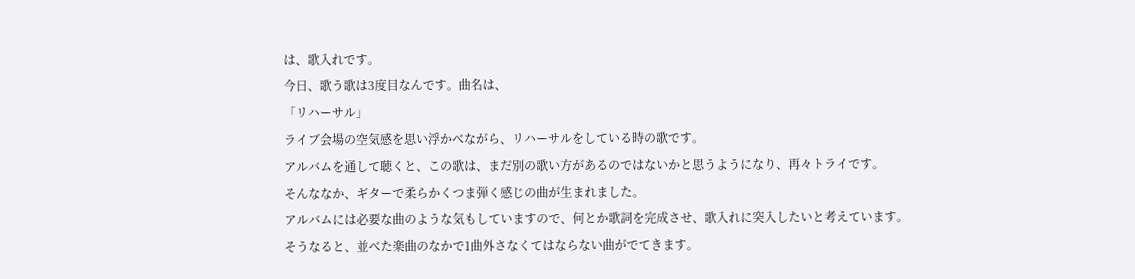は、歌入れです。
今日、歌う歌は3度目なんです。曲名は、
「リハーサル」
ライブ会場の空気感を思い浮かべながら、リハーサルをしている時の歌です。
アルバムを通して聴くと、この歌は、まだ別の歌い方があるのではないかと思うようになり、再々トライです。
そんななか、ギターで柔らかくつま弾く感じの曲が生まれました。
アルバムには必要な曲のような気もしていますので、何とか歌詞を完成させ、歌入れに突入したいと考えています。
そうなると、並べた楽曲のなかで1曲外さなくてはならない曲がでてきます。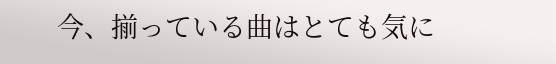今、揃っている曲はとても気に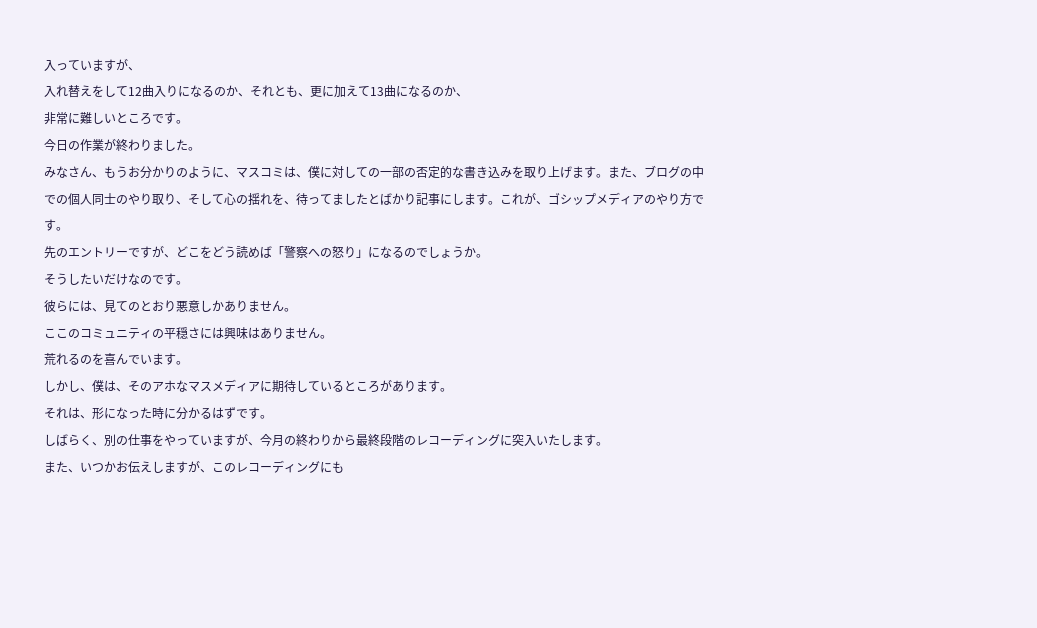入っていますが、
入れ替えをして12曲入りになるのか、それとも、更に加えて13曲になるのか、
非常に難しいところです。
今日の作業が終わりました。
みなさん、もうお分かりのように、マスコミは、僕に対しての一部の否定的な書き込みを取り上げます。また、ブログの中での個人同士のやり取り、そして心の揺れを、待ってましたとばかり記事にします。これが、ゴシップメディアのやり方です。
先のエントリーですが、どこをどう読めば「警察への怒り」になるのでしょうか。
そうしたいだけなのです。
彼らには、見てのとおり悪意しかありません。
ここのコミュニティの平穏さには興味はありません。
荒れるのを喜んでいます。
しかし、僕は、そのアホなマスメディアに期待しているところがあります。
それは、形になった時に分かるはずです。
しばらく、別の仕事をやっていますが、今月の終わりから最終段階のレコーディングに突入いたします。
また、いつかお伝えしますが、このレコーディングにも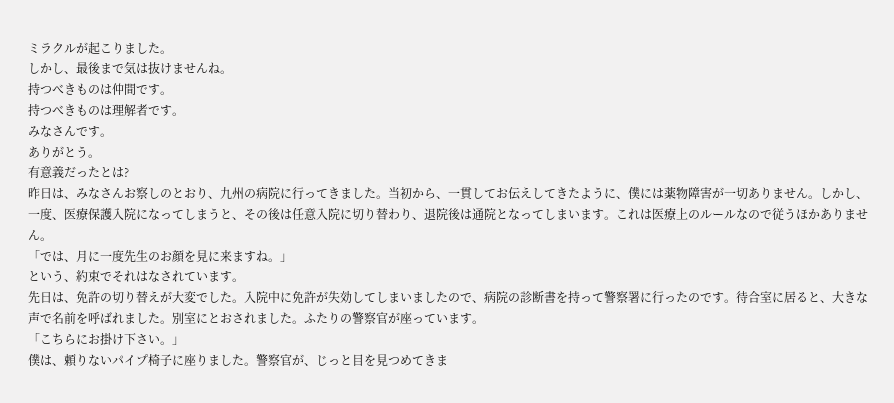ミラクルが起こりました。
しかし、最後まで気は抜けませんね。
持つべきものは仲間です。
持つべきものは理解者です。
みなさんです。
ありがとう。
有意義だったとは?
昨日は、みなさんお察しのとおり、九州の病院に行ってきました。当初から、一貫してお伝えしてきたように、僕には薬物障害が一切ありません。しかし、一度、医療保護入院になってしまうと、その後は任意入院に切り替わり、退院後は通院となってしまいます。これは医療上のルールなので従うほかありません。
「では、月に一度先生のお顔を見に来ますね。」
という、約束でそれはなされています。
先日は、免許の切り替えが大変でした。入院中に免許が失効してしまいましたので、病院の診断書を持って警察署に行ったのです。待合室に居ると、大きな声で名前を呼ばれました。別室にとおされました。ふたりの警察官が座っています。
「こちらにお掛け下さい。」
僕は、頼りないパイプ椅子に座りました。警察官が、じっと目を見つめてきま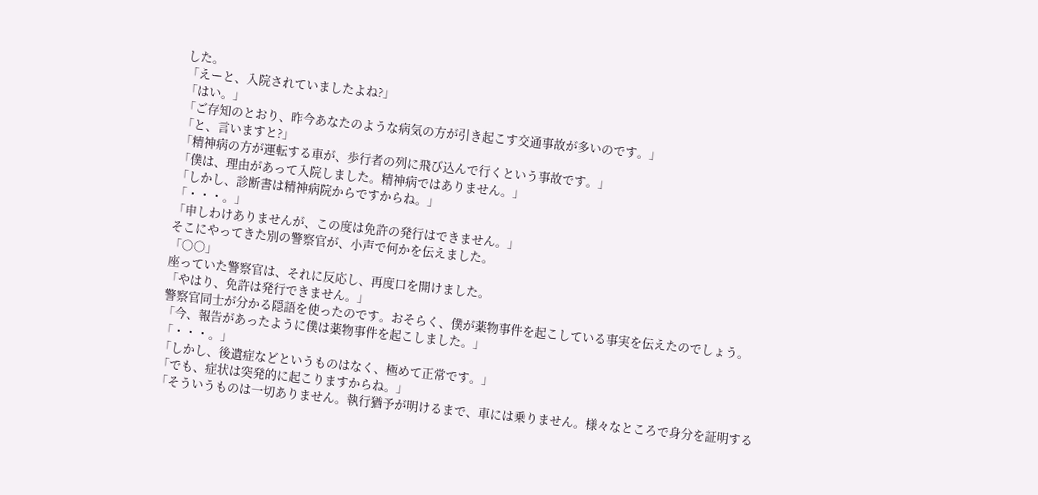した。
「えーと、入院されていましたよね?」
「はい。」
「ご存知のとおり、昨今あなたのような病気の方が引き起こす交通事故が多いのです。」
「と、言いますと?」
「精神病の方が運転する車が、歩行者の列に飛び込んで行くという事故です。」
「僕は、理由があって入院しました。精神病ではありません。」
「しかし、診断書は精神病院からですからね。」
「・・・。」
「申しわけありませんが、この度は免許の発行はできません。」
そこにやってきた別の警察官が、小声で何かを伝えました。
「○○」
座っていた警察官は、それに反応し、再度口を開けました。
「やはり、免許は発行できません。」
警察官同士が分かる隠語を使ったのです。おそらく、僕が薬物事件を起こしている事実を伝えたのでしょう。
「今、報告があったように僕は薬物事件を起こしました。」
「・・・。」
「しかし、後遺症などというものはなく、極めて正常です。」
「でも、症状は突発的に起こりますからね。」
「そういうものは一切ありません。執行猶予が明けるまで、車には乗りません。様々なところで身分を証明する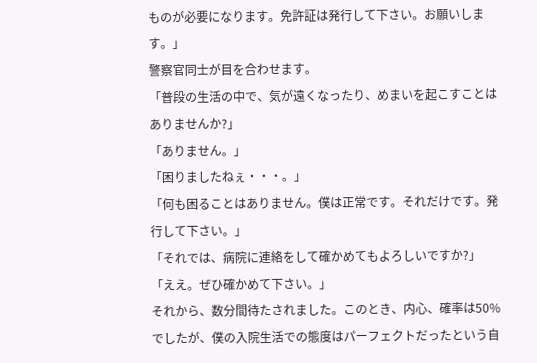ものが必要になります。免許証は発行して下さい。お願いします。」
警察官同士が目を合わせます。
「普段の生活の中で、気が遠くなったり、めまいを起こすことはありませんか?」
「ありません。」
「困りましたねぇ・・・。」
「何も困ることはありません。僕は正常です。それだけです。発行して下さい。」
「それでは、病院に連絡をして確かめてもよろしいですか?」
「ええ。ぜひ確かめて下さい。」
それから、数分間待たされました。このとき、内心、確率は50%でしたが、僕の入院生活での態度はパーフェクトだったという自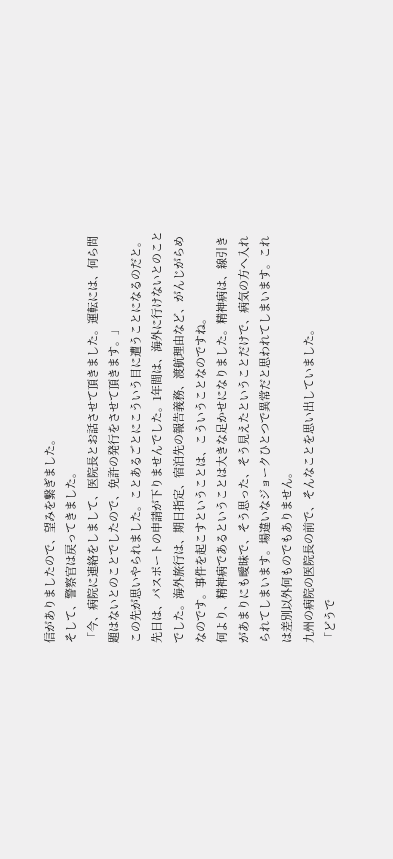信がありましたので、望みを繋ぎました。
そして、警察官は戻ってきました。
「今、病院に連絡をしまして、医院長とお話させて頂きました。運転には、何ら問題はないとのことでしたので、免許の発行をさせて頂きます。」
この先が思いやられました。ことあるごとにこういう目に遭うことになるのだと。先日は、パスポートの申請が下りませんでした。1年間は、海外に行けないとのことでした。海外旅行は、期日指定、宿泊先の報告義務、渡航理由など、がんじがらめなのです。事件を起こすということは、こういうことなのですね。
何より、精神病であるということは大きな足かせになりました。精神病は、線引きがあまりにも曖昧で、そう思った、そう見えたということだけで、病気の方へ入れられてしまいます。場違いなジョークひとつで異常だと思われてしまいます。これは差別以外何ものでもありません。
九州の病院の医院長の前で、そんなことを思い出していました。
「どうで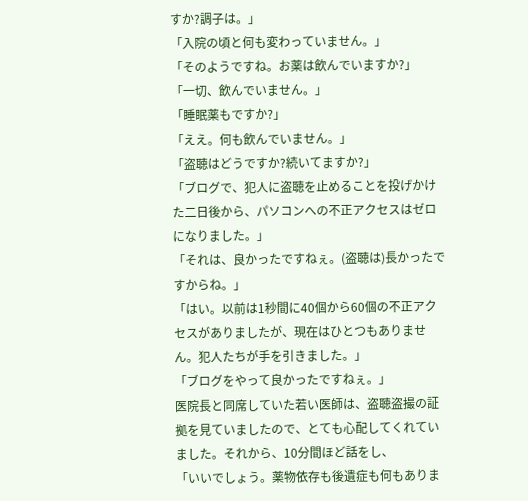すか?調子は。」
「入院の頃と何も変わっていません。」
「そのようですね。お薬は飲んでいますか?」
「一切、飲んでいません。」
「睡眠薬もですか?」
「ええ。何も飲んでいません。」
「盗聴はどうですか?続いてますか?」
「ブログで、犯人に盗聴を止めることを投げかけた二日後から、パソコンへの不正アクセスはゼロになりました。」
「それは、良かったですねぇ。(盗聴は)長かったですからね。」
「はい。以前は1秒間に40個から60個の不正アクセスがありましたが、現在はひとつもありません。犯人たちが手を引きました。」
「ブログをやって良かったですねぇ。」
医院長と同席していた若い医師は、盗聴盗撮の証拠を見ていましたので、とても心配してくれていました。それから、10分間ほど話をし、
「いいでしょう。薬物依存も後遺症も何もありま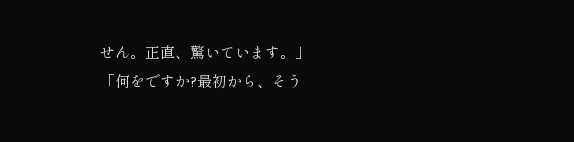せん。正直、驚いています。」
「何をですか?最初から、そう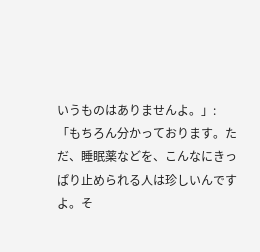いうものはありませんよ。」:
「もちろん分かっております。ただ、睡眠薬などを、こんなにきっぱり止められる人は珍しいんですよ。そ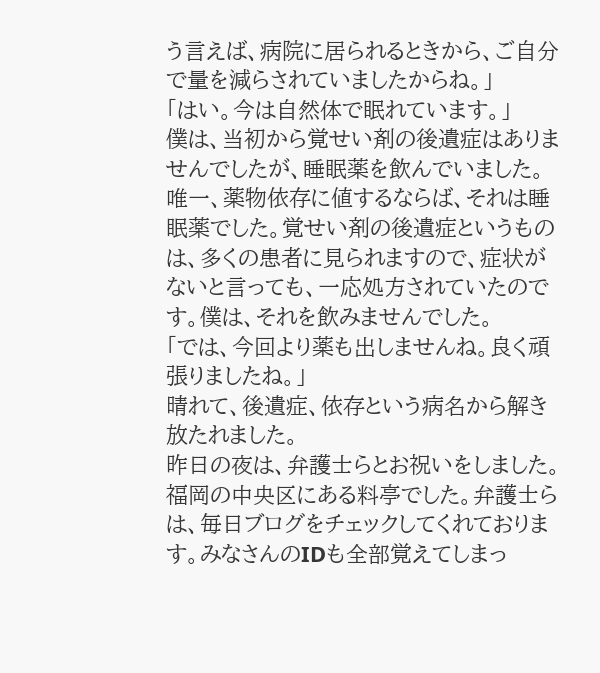う言えば、病院に居られるときから、ご自分で量を減らされていましたからね。」
「はい。今は自然体で眠れています。」
僕は、当初から覚せい剤の後遺症はありませんでしたが、睡眠薬を飲んでいました。唯一、薬物依存に値するならば、それは睡眠薬でした。覚せい剤の後遺症というものは、多くの患者に見られますので、症状がないと言っても、一応処方されていたのです。僕は、それを飲みませんでした。
「では、今回より薬も出しませんね。良く頑張りましたね。」
晴れて、後遺症、依存という病名から解き放たれました。
昨日の夜は、弁護士らとお祝いをしました。福岡の中央区にある料亭でした。弁護士らは、毎日ブログをチェックしてくれております。みなさんのIDも全部覚えてしまっ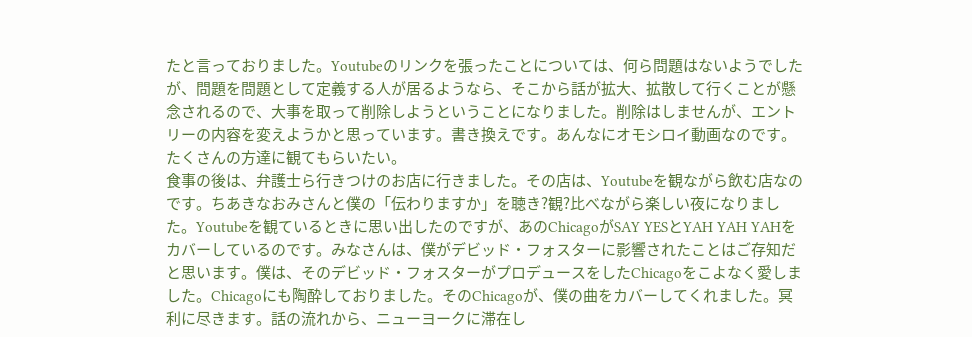たと言っておりました。Youtubeのリンクを張ったことについては、何ら問題はないようでしたが、問題を問題として定義する人が居るようなら、そこから話が拡大、拡散して行くことが懸念されるので、大事を取って削除しようということになりました。削除はしませんが、エントリーの内容を変えようかと思っています。書き換えです。あんなにオモシロイ動画なのです。たくさんの方達に観てもらいたい。
食事の後は、弁護士ら行きつけのお店に行きました。その店は、Youtubeを観ながら飲む店なのです。ちあきなおみさんと僕の「伝わりますか」を聴き?観?比べながら楽しい夜になりました。Youtubeを観ているときに思い出したのですが、あのChicagoがSAY YESとYAH YAH YAHをカバーしているのです。みなさんは、僕がデビッド・フォスターに影響されたことはご存知だと思います。僕は、そのデビッド・フォスターがプロデュースをしたChicagoをこよなく愛しました。Chicagoにも陶酔しておりました。そのChicagoが、僕の曲をカバーしてくれました。冥利に尽きます。話の流れから、ニューヨークに滞在し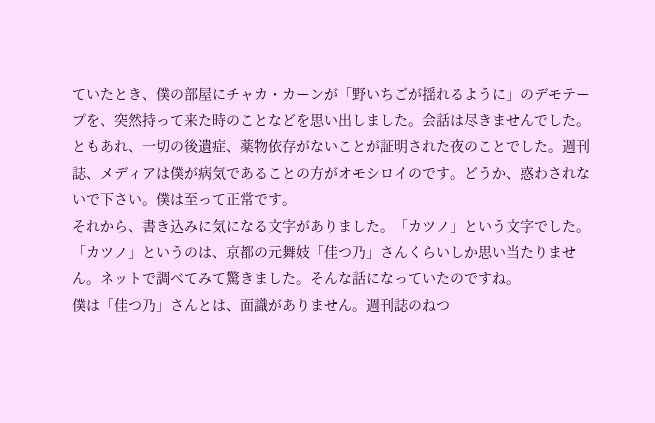ていたとき、僕の部屋にチャカ・カーンが「野いちごが揺れるように」のデモテープを、突然持って来た時のことなどを思い出しました。会話は尽きませんでした。
ともあれ、一切の後遺症、薬物依存がないことが証明された夜のことでした。週刊誌、メディアは僕が病気であることの方がオモシロイのです。どうか、惑わされないで下さい。僕は至って正常です。
それから、書き込みに気になる文字がありました。「カツノ」という文字でした。「カツノ」というのは、京都の元舞妓「佳つ乃」さんくらいしか思い当たりません。ネットで調べてみて驚きました。そんな話になっていたのですね。
僕は「佳つ乃」さんとは、面識がありません。週刊誌のねつ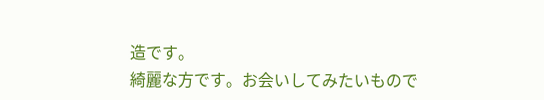造です。
綺麗な方です。お会いしてみたいもので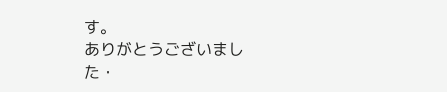す。
ありがとうございました・